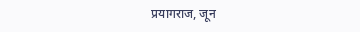प्रयागराज, जून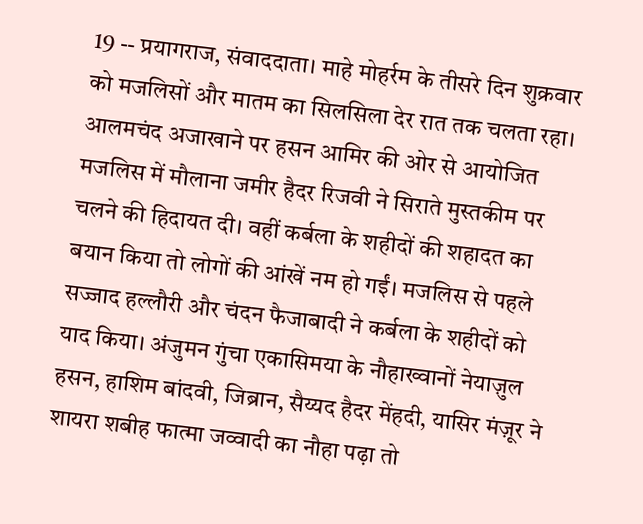19 -- प्रयागराज, संवाददाता। माहे मोहर्रम के तीसरे दिन शुक्रवार को मजलिसों और मातम का सिलसिला देर रात तक चलता रहा। आलमचंद अजाखाने पर हसन आमिर की ओर से आयोजित मजलिस में मौलाना जमीर हैदर रिजवी ने सिराते मुस्तकीम पर चलने की हिदायत दी। वहीं कर्बला के शहीदों की शहादत का बयान किया तो लोगों की आंखें नम हो गईं। मजलिस से पहले सज्जाद हल्लौरी और चंदन फैजाबादी ने कर्बला के शहीदों को याद किया। अंजुमन गुंचा एकासिमया के नौहाख्वानों नेयाज़ुल हसन, हाशिम बांदवी, जिब्रान, सैय्यद हैदर मेंहदी, यासिर मंज़ूर ने शायरा शबीह फात्मा जव्वादी का नौहा पढ़ा तो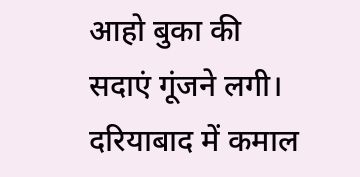आहो बुका की सदाएं गूंजने लगी। दरियाबाद में कमाल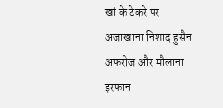खां के टेकरे पर अजाखाना निशाद हुसैन अफरोज और मौलाना इरफान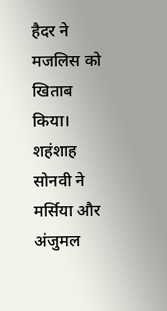हैदर ने मजलिस को खिताब किया। शहंशाह सोनवी ने मर्सिया और अंजुमल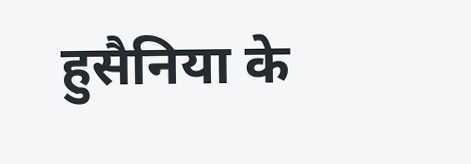हुसैनिया के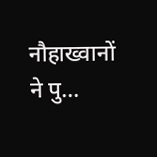नौहाख्वानों ने पु...